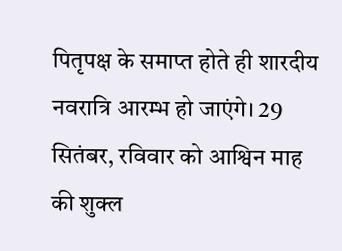पितृपक्ष के समाप्त होते ही शारदीय नवरात्रि आरम्भ हो जाएंगे। 29 सितंबर, रविवार को आश्विन माह की शुक्ल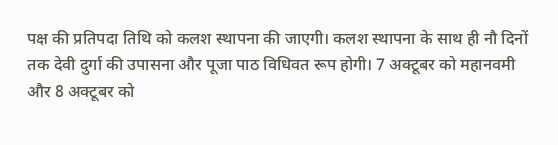पक्ष की प्रतिपदा तिथि को कलश स्थापना की जाएगी। कलश स्थापना के साथ ही नौ दिनों तक देवी दुर्गा की उपासना और पूजा पाठ विधिवत रूप होगी। 7 अक्टूबर को महानवमी और 8 अक्टूबर को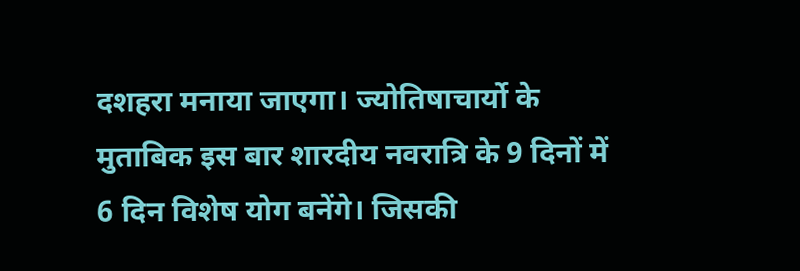दशहरा मनाया जाएगा। ज्योतिषाचार्यो के मुताबिक इस बार शारदीय नवरात्रि के 9 दिनों में 6 दिन विशेष योग बनेंगे। जिसकी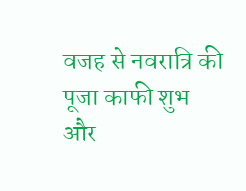वजह से नवरात्रि की पूजा काफी शुभ और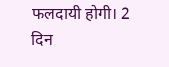फलदायी होगी। 2 दिन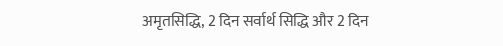अमृतसिद्धि, 2 दिन सर्वार्थ सिद्धि और 2 दिन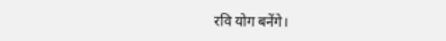रवि योग बनेंगे।